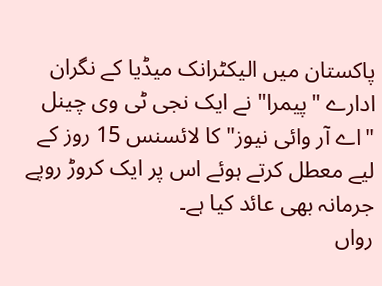پاکستان میں الیکٹرانک میڈیا کے نگران ادارے "پیمرا" نے ایک نجی ٹی وی چینل "اے آر وائی نیوز" کا لائسنس 15 روز کے لیے معطل کرتے ہوئے اس پر ایک کروڑ روپے جرمانہ بھی عائد کیا ہے۔
رواں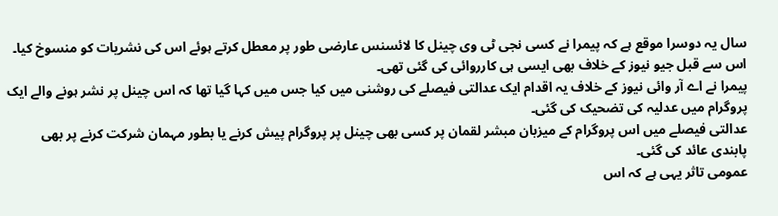سال یہ دوسرا موقع ہے کہ پیمرا نے کسی نجی ٹی وی چینل کا لائسنس عارضی طور پر معطل کرتے ہوئے اس کی نشریات کو منسوخ کیا۔
اس سے قبل جیو نیوز کے خلاف بھی ایسی ہی کارروائی کی گئی تھی۔
پیمرا نے اے آر وائی نیوز کے خلاف یہ اقدام ایک عدالتی فیصلے کی روشنی میں کیا جس میں کہا گیا تھا کہ اس چینل پر نشر ہونے والے ایک پروگرام میں عدلیہ کی تضحیک کی گئی۔
عدالتی فیصلے میں اس پروگرام کے میزبان مبشر لقمان پر کسی بھی چینل پر پروگرام پیش کرنے یا بطور مہمان شرکت کرنے پر بھی پابندی عائد کی گئی۔
عمومی تاثر یہی ہے کہ اس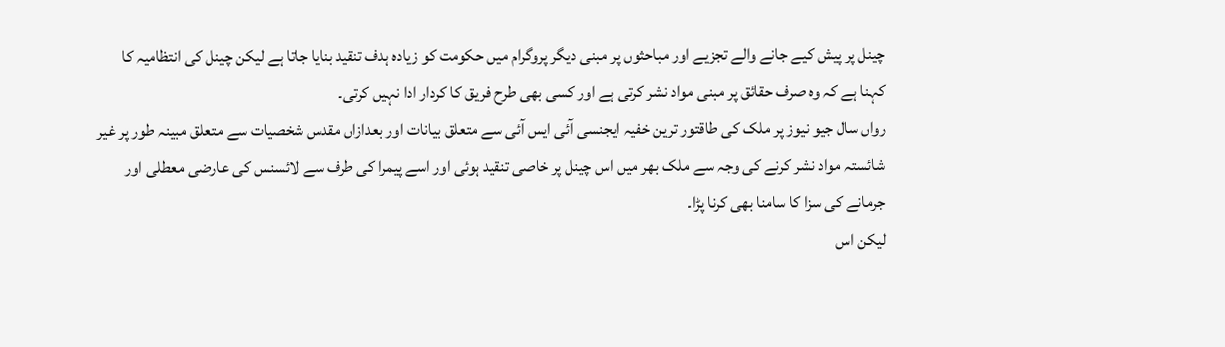چینل پر پیش کیے جانے والے تجزیے اور مباحثوں پر مبنی دیگر پروگرام میں حکومت کو زیادہ ہدف تنقید بنایا جاتا ہے لیکن چینل کی انتظامیہ کا کہنا ہے کہ وہ صرف حقائق پر مبنی مواد نشر کرتی ہے اور کسی بھی طرح فریق کا کردار ادا نہیں کرتی۔
رواں سال جیو نیوز پر ملک کی طاقتور ترین خفیہ ایجنسی آئی ایس آئی سے متعلق بیانات اور بعدازاں مقدس شخصیات سے متعلق مبینہ طور پر غیر شائستہ مواد نشر کرنے کی وجہ سے ملک بھر میں اس چینل پر خاصی تنقید ہوئی اور اسے پیمرا کی طرف سے لائسنس کی عارضی معطلی اور جرمانے کی سزا کا سامنا بھی کرنا پڑا۔
لیکن اس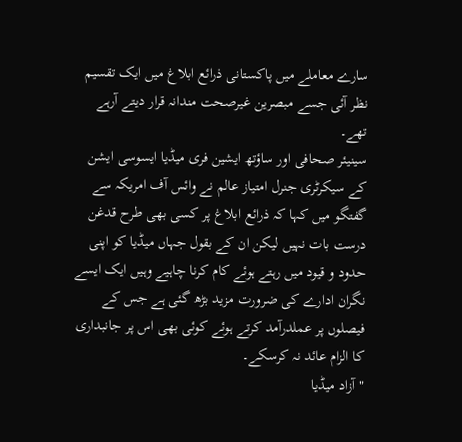سارے معاملے میں پاکستانی ذرائع ابلاغ میں ایک تقسیم نظر آئی جسے مبصرین غیرصحت مندانہ قرار دیتے آرہے تھے۔
سینیئر صحافی اور ساؤتھ ایشین فری میڈیا ایسوسی ایشن کے سیکرٹری جنرل امتیاز عالم نے وائس آف امریکہ سے گفتگو میں کہا کہ ذرائع ابلاغ پر کسی بھی طرح قدغن درست بات نہیں لیکن ان کے بقول جہاں میڈیا کو اپنی حدود و قیود میں رہتے ہوئے کام کرنا چاہیے وہیں ایک ایسے نگران ادارے کی ضرورت مزید بڑھ گئی ہے جس کے فیصلوں پر عملدرآمد کرتے ہوئے کوئی بھی اس پر جانبداری کا الزام عائد نہ کرسکے۔
"آزاد میڈیا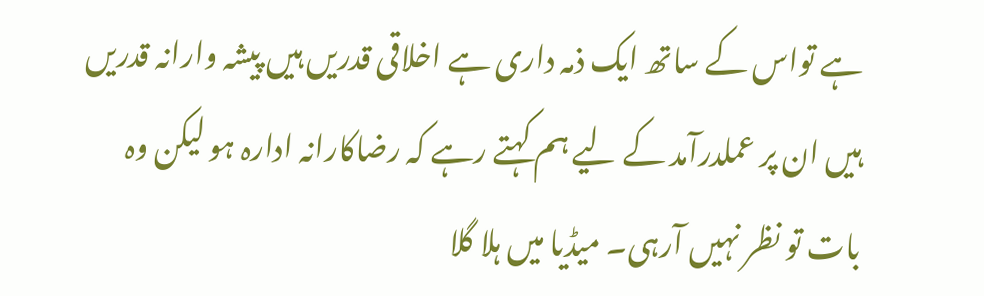ہے تواس کے ساتھ ایک ذمہ داری ہے اخلاقی قدریں ہیں پیشہ وارانہ قدریں ہیں ان پر عملدرآمد کے لیے ہم کہتے رہے کہ رضاکارانہ ادارہ ہو لیکن وہ بات تو نظر نہیں آرہی۔ میڈیا میں ہلا گلا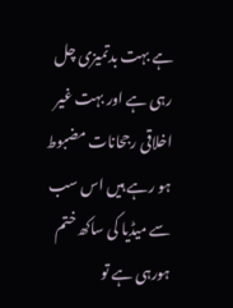ہے بہت بدتمیزی چل رہی ہے اور بہت غیر اخلاقی رجحانات مضبوط ہو رہے ہیں اس سب سے میڈیا کی ساکھ ختم ہورہی ہے تو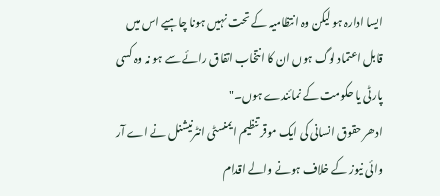ایسا ادارہ ہو لیکن وہ انتظامیہ کے تحت نہیں ہونا چاہیے اس میں قابل اعتماد لوگ ہوں ان کا انتخاب اتفاق رائے سے ہو نہ وہ کسی پارٹی یا حکومت کے نمائندے ہوں۔"
ادھر حقوق انسانی کی ایک موقر تنظیم ایمنسٹی انٹرنیشنل نے اے آر وائی نیوز کے خلاف ہونے والے اقدام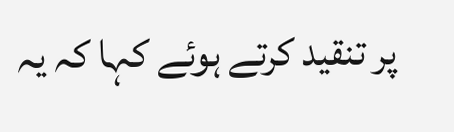پر تنقید کرتے ہوئے کہا کہ یہ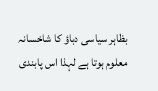بظاہر سیاسی دباؤ کا شاخسانہ معلوم ہوتا ہے لہذا اس پابندی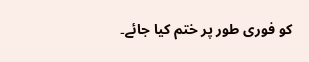کو فوری طور پر ختم کیا جائے۔